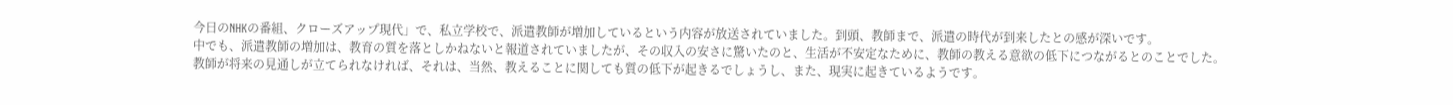今日のNHKの番組、クローズアップ現代」で、私立学校で、派遣教師が増加しているという内容が放送されていました。到頭、教師まで、派遣の時代が到来したとの感が深いです。
中でも、派遣教師の増加は、教育の質を落としかねないと報道されていましたが、その収入の安さに驚いたのと、生活が不安定なために、教師の教える意欲の低下につながるとのことでした。
教師が将来の見通しが立てられなければ、それは、当然、教えることに関しても質の低下が起きるでしょうし、また、現実に起きているようです。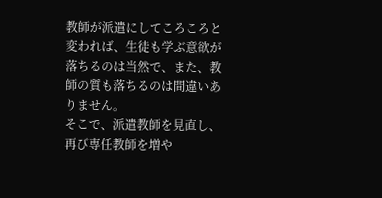教師が派遣にしてころころと変われば、生徒も学ぶ意欲が落ちるのは当然で、また、教師の質も落ちるのは間違いありません。
そこで、派遣教師を見直し、再び専任教師を増や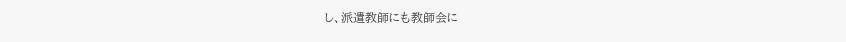し、派遣教師にも教師会に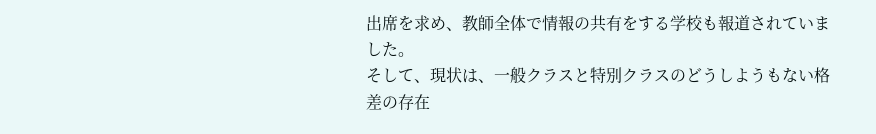出席を求め、教師全体で情報の共有をする学校も報道されていました。
そして、現状は、一般クラスと特別クラスのどうしようもない格差の存在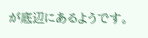が底辺にあるようです。